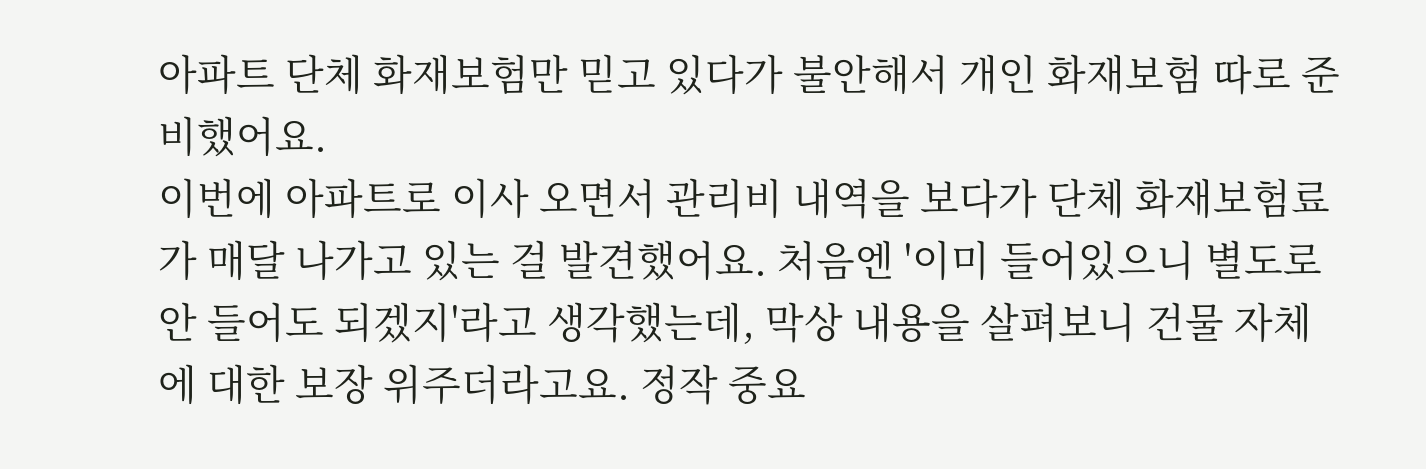아파트 단체 화재보험만 믿고 있다가 불안해서 개인 화재보험 따로 준비했어요.
이번에 아파트로 이사 오면서 관리비 내역을 보다가 단체 화재보험료가 매달 나가고 있는 걸 발견했어요. 처음엔 '이미 들어있으니 별도로 안 들어도 되겠지'라고 생각했는데, 막상 내용을 살펴보니 건물 자체에 대한 보장 위주더라고요. 정작 중요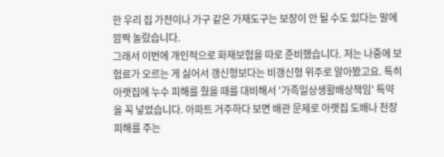한 우리 집 가전이나 가구 같은 가재도구는 보장이 안 될 수도 있다는 말에 깜짝 놀랐습니다.
그래서 이번에 개인적으로 화재보험을 따로 준비했습니다. 저는 나중에 보험료가 오르는 게 싫어서 갱신형보다는 비갱신형 위주로 알아봤고요. 특히 아랫집에 누수 피해를 줬을 때를 대비해서 '가족일상생활배상책임' 특약을 꼭 넣었습니다. 아파트 거주하다 보면 배관 문제로 아랫집 도배나 천장 피해를 주는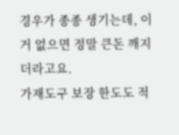경우가 종종 생기는데, 이거 없으면 정말 큰돈 깨지더라고요.
가재도구 보장 한도도 적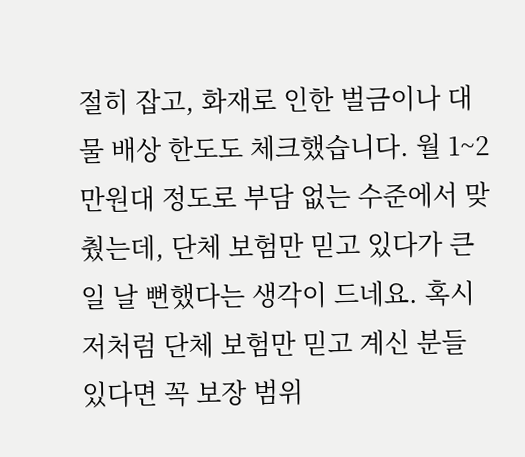절히 잡고, 화재로 인한 벌금이나 대물 배상 한도도 체크했습니다. 월 1~2만원대 정도로 부담 없는 수준에서 맞췄는데, 단체 보험만 믿고 있다가 큰일 날 뻔했다는 생각이 드네요. 혹시 저처럼 단체 보험만 믿고 계신 분들 있다면 꼭 보장 범위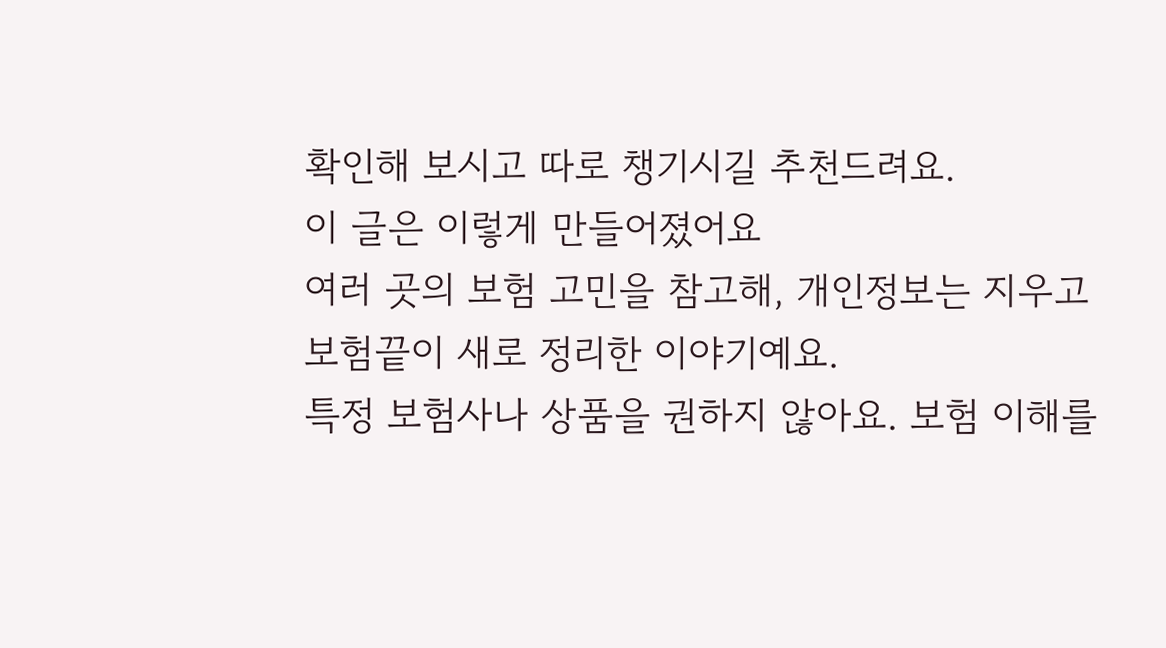확인해 보시고 따로 챙기시길 추천드려요.
이 글은 이렇게 만들어졌어요
여러 곳의 보험 고민을 참고해, 개인정보는 지우고 보험끝이 새로 정리한 이야기예요.
특정 보험사나 상품을 권하지 않아요. 보험 이해를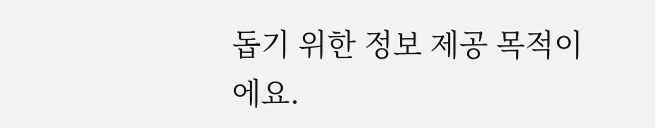돕기 위한 정보 제공 목적이에요.